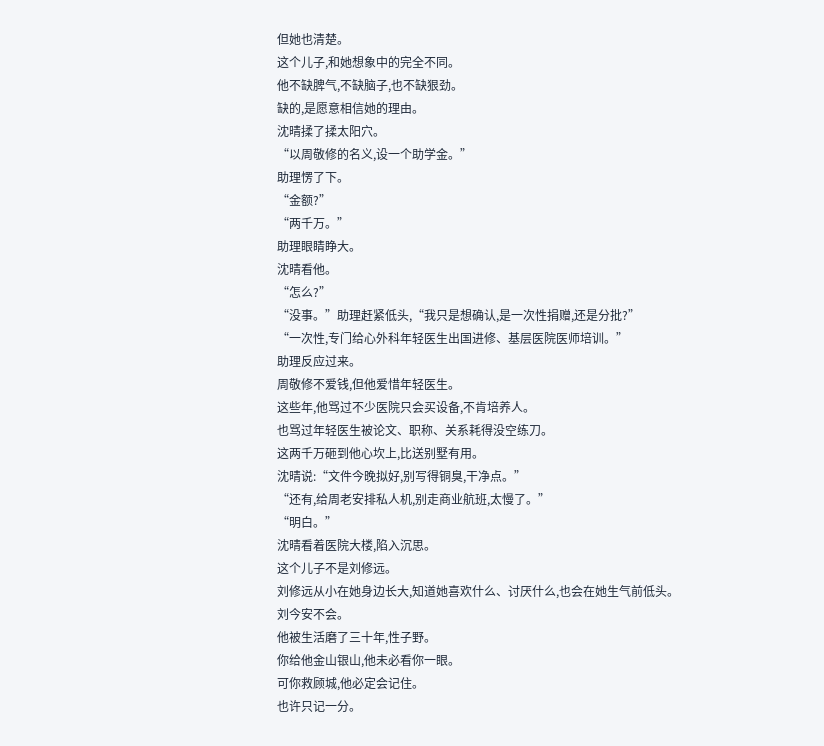但她也清楚。
这个儿子,和她想象中的完全不同。
他不缺脾气,不缺脑子,也不缺狠劲。
缺的,是愿意相信她的理由。
沈晴揉了揉太阳穴。
“以周敬修的名义,设一个助学金。”
助理愣了下。
“金额?”
“两千万。”
助理眼睛睁大。
沈晴看他。
“怎么?”
“没事。”助理赶紧低头,“我只是想确认,是一次性捐赠,还是分批?”
“一次性,专门给心外科年轻医生出国进修、基层医院医师培训。”
助理反应过来。
周敬修不爱钱,但他爱惜年轻医生。
这些年,他骂过不少医院只会买设备,不肯培养人。
也骂过年轻医生被论文、职称、关系耗得没空练刀。
这两千万砸到他心坎上,比送别墅有用。
沈晴说:“文件今晚拟好,别写得铜臭,干净点。”
“还有,给周老安排私人机,别走商业航班,太慢了。”
“明白。”
沈晴看着医院大楼,陷入沉思。
这个儿子不是刘修远。
刘修远从小在她身边长大,知道她喜欢什么、讨厌什么,也会在她生气前低头。
刘今安不会。
他被生活磨了三十年,性子野。
你给他金山银山,他未必看你一眼。
可你救顾城,他必定会记住。
也许只记一分。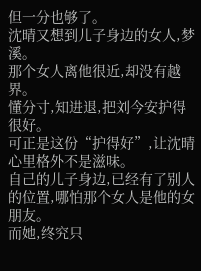但一分也够了。
沈晴又想到儿子身边的女人,梦溪。
那个女人离他很近,却没有越界。
懂分寸,知进退,把刘今安护得很好。
可正是这份“护得好”,让沈晴心里格外不是滋味。
自己的儿子身边,已经有了别人的位置,哪怕那个女人是他的女朋友。
而她,终究只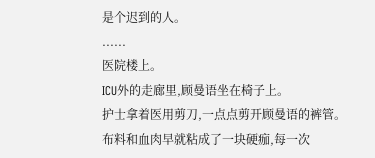是个迟到的人。
......
医院楼上。
ICU外的走廊里,顾曼语坐在椅子上。
护士拿着医用剪刀,一点点剪开顾曼语的裤管。
布料和血肉早就粘成了一块硬痂,每一次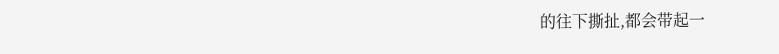的往下撕扯,都会带起一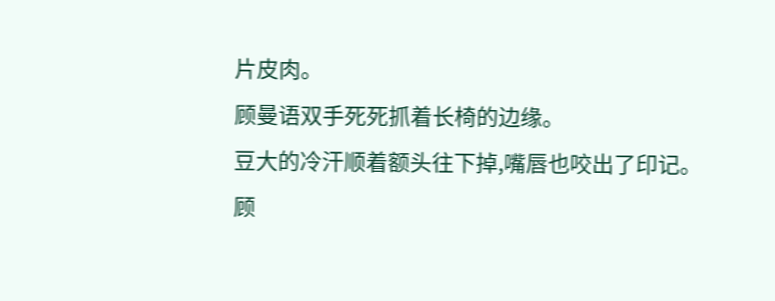片皮肉。
顾曼语双手死死抓着长椅的边缘。
豆大的冷汗顺着额头往下掉,嘴唇也咬出了印记。
顾